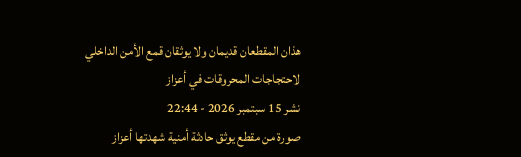هذان المقطعان قديمان ولا يوثقان قمع الأمن الداخلي لاحتجاجات المحروقات في أعزاز
نشر 15 سبتمبر 2026 - 22:44
صورة من مقطع يوثق حادثة أمنية شهدتها أعزاز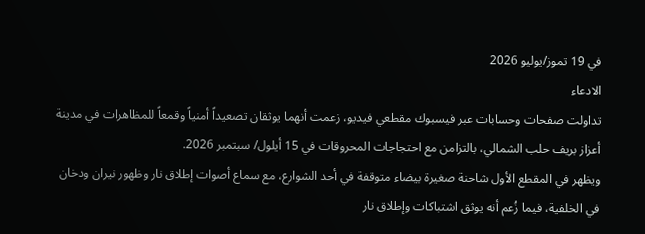في 19 تموز/يوليو 2026
الادعاء
تداولت صفحات وحسابات عبر فيسبوك مقطعي فيديو، زعمت أنهما يوثقان تصعيداً أمنياً وقمعاً للمظاهرات في مدينة أعزاز بريف حلب الشمالي، بالتزامن مع احتجاجات المحروقات في 15 أيلول/ سبتمبر 2026.
ويظهر في المقطع الأول شاحنة صغيرة بيضاء متوقفة في أحد الشوارع، مع سماع أصوات إطلاق نار وظهور نيران ودخان في الخلفية، فيما زُعم أنه يوثق اشتباكات وإطلاق نار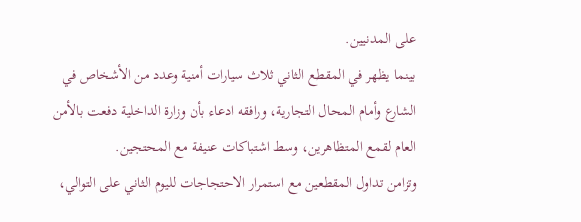على المدنيين.
بينما يظهر في المقطع الثاني ثلاث سيارات أمنية وعدد من الأشخاص في الشارع وأمام المحال التجارية، ورافقه ادعاء بأن وزارة الداخلية دفعت بالأمن العام لقمع المتظاهرين، وسط اشتباكات عنيفة مع المحتجين.
وتزامن تداول المقطعين مع استمرار الاحتجاجات لليوم الثاني على التوالي،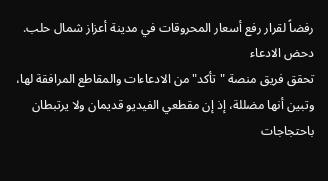رفضاً لقرار رفع أسعار المحروقات في مدينة أعزاز شمال حلب.
دحض الادعاء
تحقق فريق منصة "تأكد" من الادعاءات والمقاطع المرافقة لها، وتبين أنها مضللة، إذ إن مقطعي الفيديو قديمان ولا يرتبطان باحتجاجات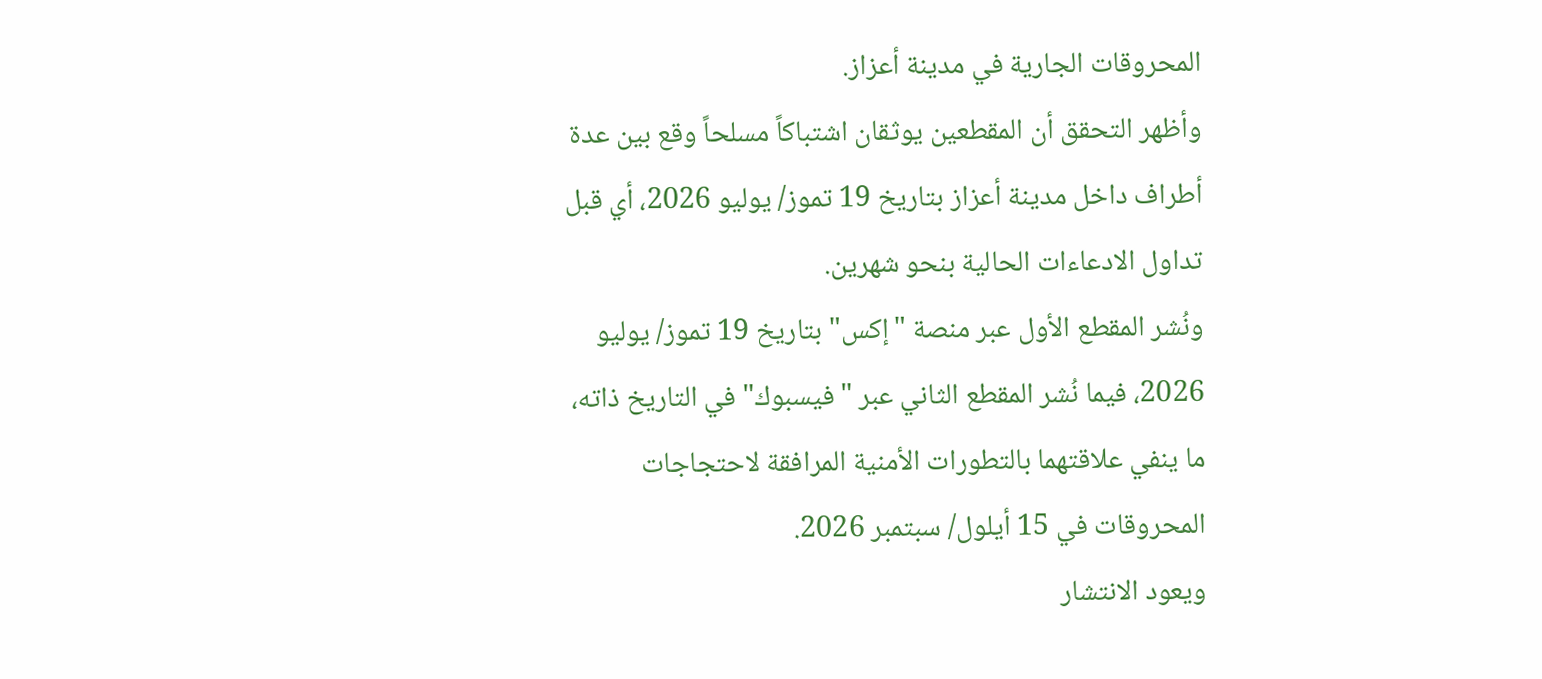المحروقات الجارية في مدينة أعزاز.
وأظهر التحقق أن المقطعين يوثقان اشتباكاً مسلحاً وقع بين عدة أطراف داخل مدينة أعزاز بتاريخ 19 تموز/ يوليو 2026، أي قبل تداول الادعاءات الحالية بنحو شهرين.
ونُشر المقطع الأول عبر منصة "إكس" بتاريخ 19 تموز/ يوليو 2026، فيما نُشر المقطع الثاني عبر "فيسبوك" في التاريخ ذاته، ما ينفي علاقتهما بالتطورات الأمنية المرافقة لاحتجاجات المحروقات في 15 أيلول/ سبتمبر 2026.
ويعود الانتشار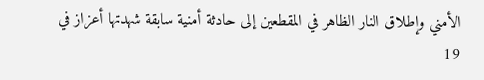الأمني وإطلاق النار الظاهر في المقطعين إلى حادثة أمنية سابقة شهدتها أعزاز في 19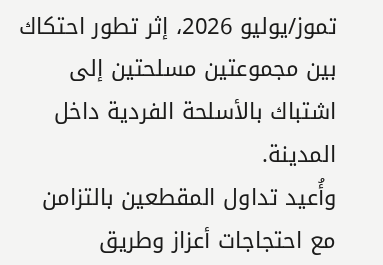تموز/يوليو 2026، إثر تطور احتكاك بين مجموعتين مسلحتين إلى اشتباك بالأسلحة الفردية داخل المدينة.
وأُعيد تداول المقطعين بالتزامن مع احتجاجات أعزاز وطريق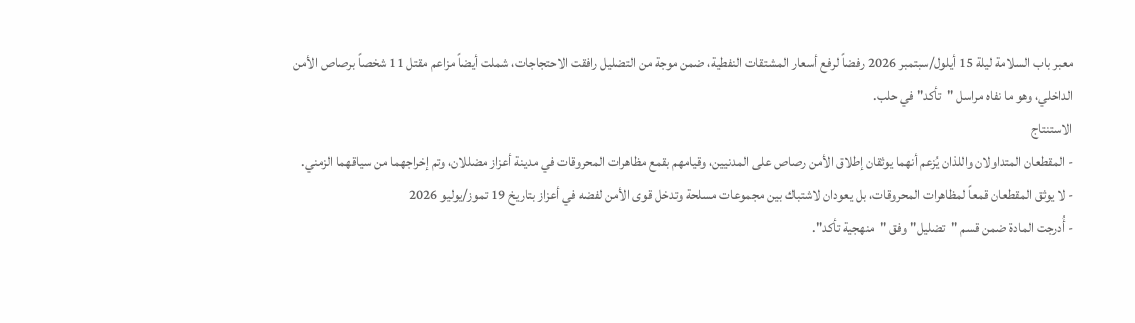معبر باب السلامة ليلة 15 أيلول/سبتمبر 2026 رفضاً لرفع أسعار المشتقات النفطية، ضمن موجة من التضليل رافقت الاحتجاجات، شملت أيضاً مزاعم مقتل 11 شخصاً برصاص الأمن الداخلي، وهو ما نفاه مراسل "تأكد" في حلب.
الاستنتاج
- المقطعان المتداولان واللذان يُزعم أنهما يوثقان إطلاق الأمن رصاص على المدنيين، وقيامهم بقمع مظاهرات المحروقات في مدينة أعزاز مضللان، وتم إخراجهما من سياقهما الزمني.
- لا يوثق المقطعان قمعاً لمظاهرات المحروقات، بل يعودان لاشتباك بين مجموعات مسلحة وتدخل قوى الأمن لفضه في أعزاز بتاريخ 19 تموز/يوليو 2026
- أُدرجت المادة ضمن قسم "تضليل" وفق "منهجية تأكد".